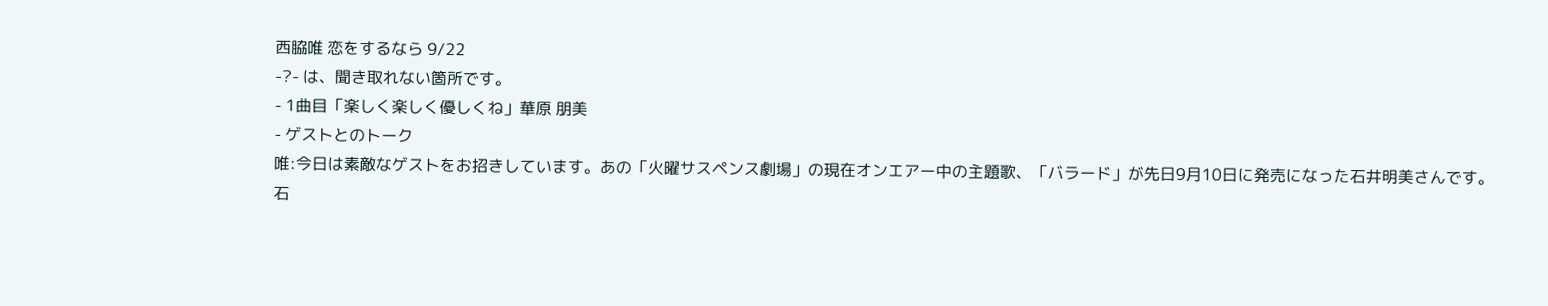西脇唯 恋をするなら 9/22
-?- は、聞き取れない箇所です。
- 1曲目「楽しく楽しく優しくね」華原 朋美
- ゲストとのトーク
唯:今日は素敵なゲストをお招きしています。あの「火曜サスペンス劇場」の現在オンエアー中の主題歌、「バラード」が先日9月10日に発売になった石井明美さんです。
石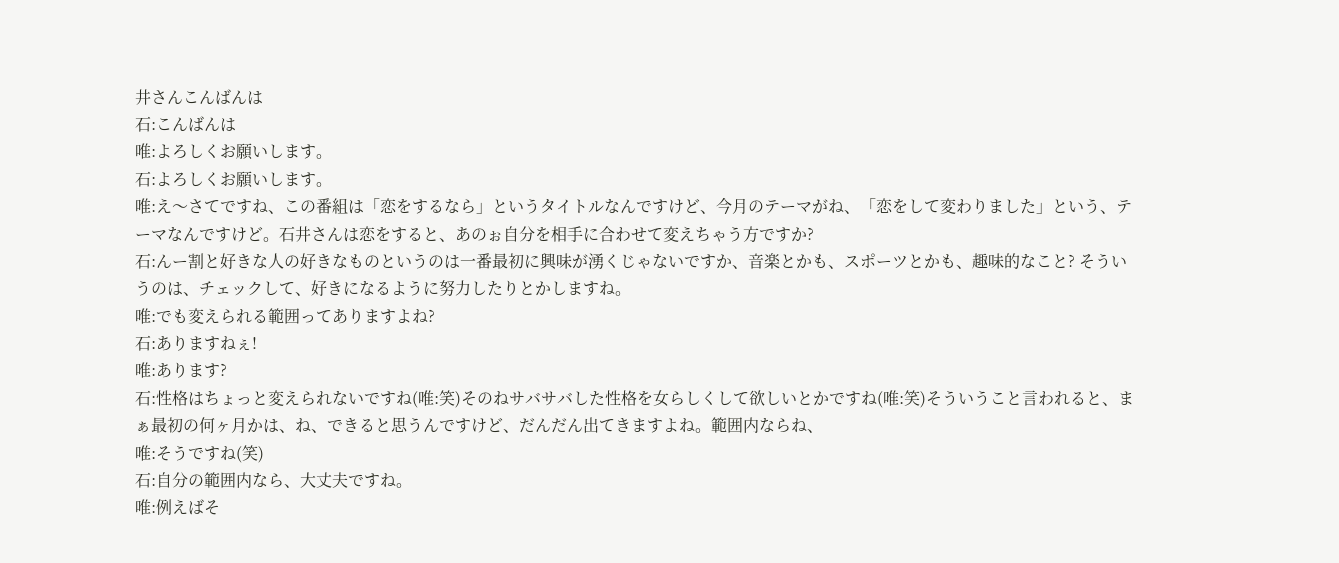井さんこんばんは
石:こんばんは
唯:よろしくお願いします。
石:よろしくお願いします。
唯:え〜さてですね、この番組は「恋をするなら」というタイトルなんですけど、今月のテーマがね、「恋をして変わりました」という、テーマなんですけど。石井さんは恋をすると、あのぉ自分を相手に合わせて変えちゃう方ですか?
石:んー割と好きな人の好きなものというのは一番最初に興味が湧くじゃないですか、音楽とかも、スポーツとかも、趣味的なこと? そういうのは、チェックして、好きになるように努力したりとかしますね。
唯:でも変えられる範囲ってありますよね?
石:ありますねぇ!
唯:あります?
石:性格はちょっと変えられないですね(唯:笑)そのねサバサバした性格を女らしくして欲しいとかですね(唯:笑)そういうこと言われると、まぁ最初の何ヶ月かは、ね、できると思うんですけど、だんだん出てきますよね。範囲内ならね、
唯:そうですね(笑)
石:自分の範囲内なら、大丈夫ですね。
唯:例えばそ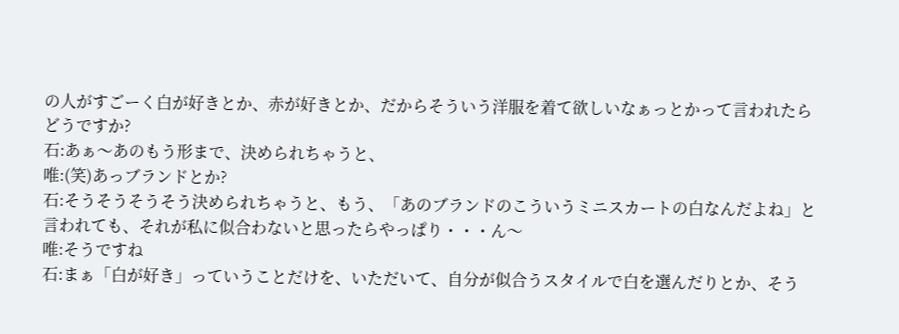の人がすごーく白が好きとか、赤が好きとか、だからそういう洋服を着て欲しいなぁっとかって言われたらどうですか?
石:あぁ〜あのもう形まで、決められちゃうと、
唯:(笑)あっブランドとか?
石:そうそうそうそう決められちゃうと、もう、「あのブランドのこういうミニスカートの白なんだよね」と言われても、それが私に似合わないと思ったらやっぱり・・・ん〜
唯:そうですね
石:まぁ「白が好き」っていうことだけを、いただいて、自分が似合うスタイルで白を選んだりとか、そう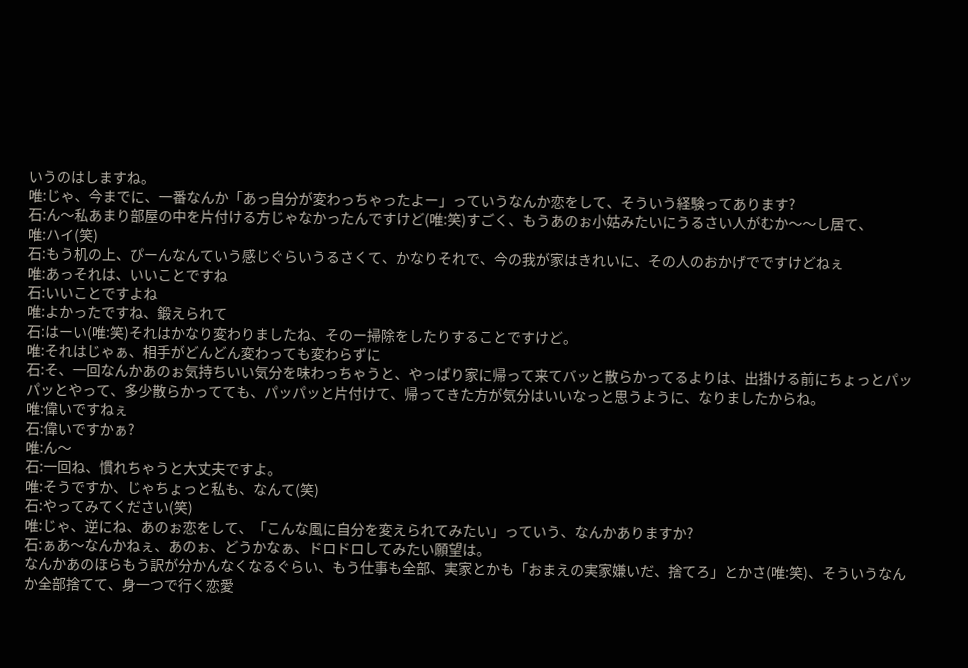いうのはしますね。
唯:じゃ、今までに、一番なんか「あっ自分が変わっちゃったよー」っていうなんか恋をして、そういう経験ってあります?
石:ん〜私あまり部屋の中を片付ける方じゃなかったんですけど(唯:笑)すごく、もうあのぉ小姑みたいにうるさい人がむか〜〜し居て、
唯:ハイ(笑)
石:もう机の上、ぴーんなんていう感じぐらいうるさくて、かなりそれで、今の我が家はきれいに、その人のおかげでですけどねぇ
唯:あっそれは、いいことですね
石:いいことですよね
唯:よかったですね、鍛えられて
石:はーい(唯:笑)それはかなり変わりましたね、そのー掃除をしたりすることですけど。
唯:それはじゃぁ、相手がどんどん変わっても変わらずに
石:そ、一回なんかあのぉ気持ちいい気分を味わっちゃうと、やっぱり家に帰って来てバッと散らかってるよりは、出掛ける前にちょっとパッパッとやって、多少散らかってても、パッパッと片付けて、帰ってきた方が気分はいいなっと思うように、なりましたからね。
唯:偉いですねぇ
石:偉いですかぁ?
唯:ん〜
石:一回ね、慣れちゃうと大丈夫ですよ。
唯:そうですか、じゃちょっと私も、なんて(笑)
石:やってみてください(笑)
唯:じゃ、逆にね、あのぉ恋をして、「こんな風に自分を変えられてみたい」っていう、なんかありますか?
石:ぁあ〜なんかねぇ、あのぉ、どうかなぁ、ドロドロしてみたい願望は。
なんかあのほらもう訳が分かんなくなるぐらい、もう仕事も全部、実家とかも「おまえの実家嫌いだ、捨てろ」とかさ(唯:笑)、そういうなんか全部捨てて、身一つで行く恋愛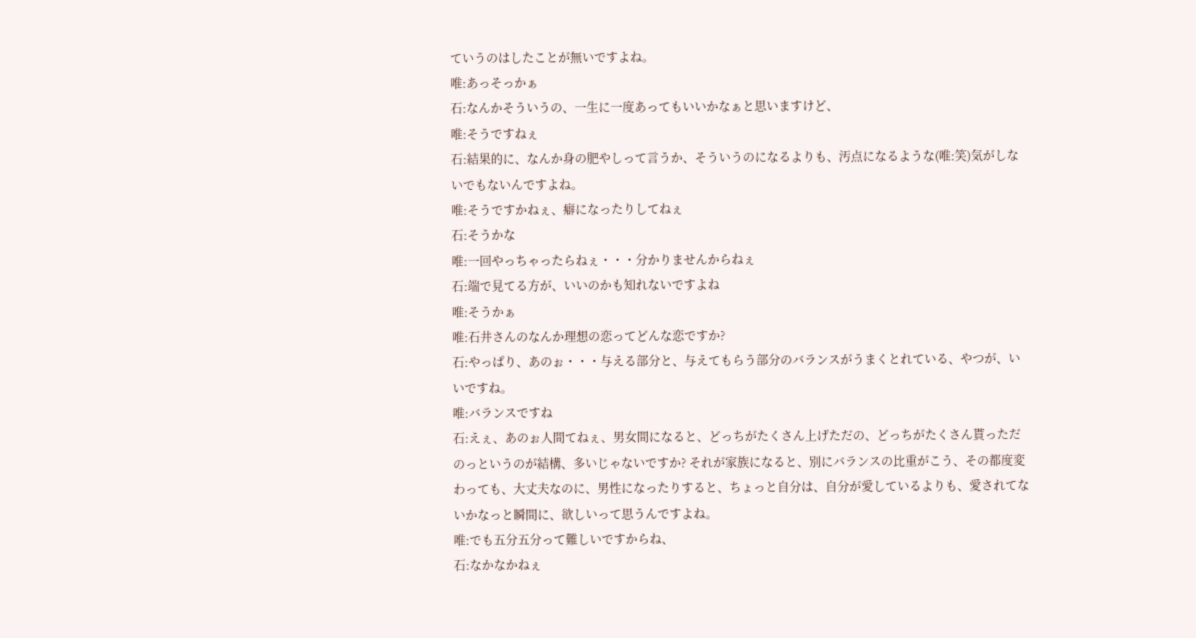ていうのはしたことが無いですよね。
唯:あっそっかぁ
石:なんかそういうの、一生に一度あってもいいかなぁと思いますけど、
唯:そうですねぇ
石:結果的に、なんか身の肥やしって言うか、そういうのになるよりも、汚点になるような(唯:笑)気がしないでもないんですよね。
唯:そうですかねぇ、癖になったりしてねぇ
石:そうかな
唯:一回やっちゃったらねぇ・・・分かりませんからねぇ
石:端で見てる方が、いいのかも知れないですよね
唯:そうかぁ
唯:石井さんのなんか理想の恋ってどんな恋ですか?
石:やっぱり、あのぉ・・・与える部分と、与えてもらう部分のバランスがうまくとれている、やつが、いいですね。
唯:バランスですね
石:えぇ、あのぉ人間てねぇ、男女間になると、どっちがたくさん上げただの、どっちがたくさん貰っただのっというのが結構、多いじゃないですか? それが家族になると、別にバランスの比重がこう、その都度変わっても、大丈夫なのに、男性になったりすると、ちょっと自分は、自分が愛しているよりも、愛されてないかなっと瞬間に、欲しいって思うんですよね。
唯:でも五分五分って難しいですからね、
石:なかなかねぇ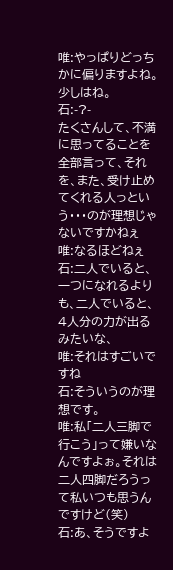唯:やっぱりどっちかに偏りますよね。少しはね。
石:-?-
たくさんして、不満に思ってることを全部言って、それを、また、受け止めてくれる人っという・・・のが理想じゃないですかねぇ
唯:なるほどねぇ
石:二人でいると、一つになれるよりも、二人でいると、4人分の力が出るみたいな、
唯:それはすごいですね
石:そういうのが理想です。
唯:私「二人三脚で行こう」って嫌いなんですよぉ。それは二人四脚だろうって私いつも思うんですけど(笑)
石:あ、そうですよ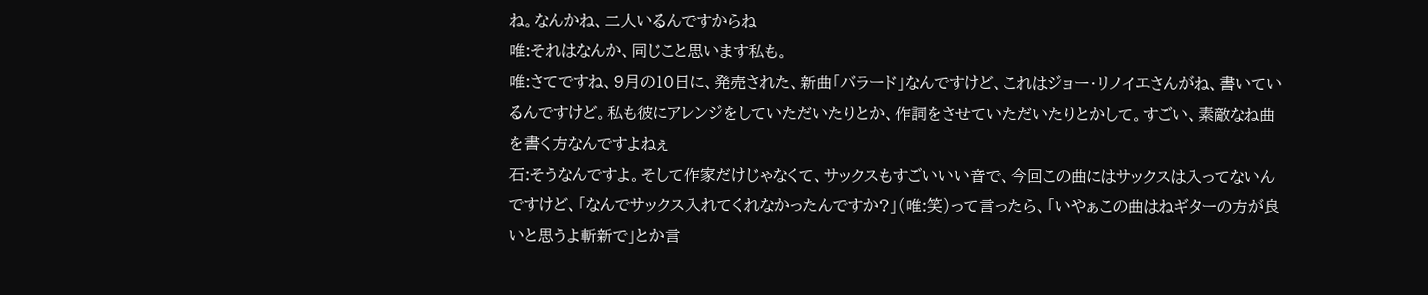ね。なんかね、二人いるんですからね
唯:それはなんか、同じこと思います私も。
唯:さてですね、9月の10日に、発売された、新曲「バラード」なんですけど、これはジョー・リノイエさんがね、書いているんですけど。私も彼にアレンジをしていただいたりとか、作詞をさせていただいたりとかして。すごい、素敵なね曲を書く方なんですよねぇ
石:そうなんですよ。そして作家だけじゃなくて、サックスもすごいいい音で、今回この曲にはサックスは入ってないんですけど、「なんでサックス入れてくれなかったんですか?」(唯:笑)って言ったら、「いやぁこの曲はねギターの方が良いと思うよ斬新で」とか言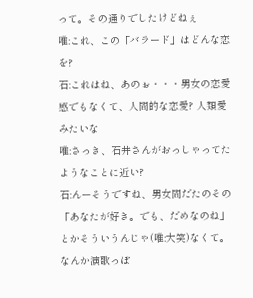って。その通りでしたけどねぇ
唯:これ、この「バラード」はどんな恋を?
石:これはね、あのぉ・・・男女の恋愛感でもなくて、人間的な恋愛? 人類愛みたいな
唯:さっき、石井さんがおっしゃってたようなことに近い?
石:んーそうですね、男女間だたのその「あなたが好き。でも、だめなのね」とかそういうんじゃ(唯:大笑)なくて。なんか演歌っぽ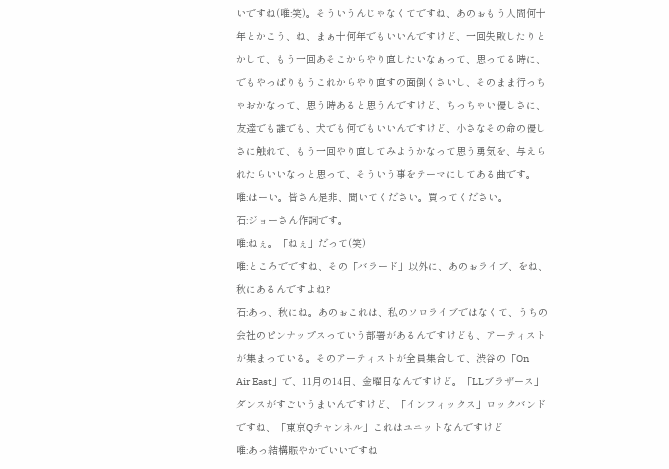いですね(唯:笑)。そういうんじゃなくてですね、あのぉもう人間何十年とかこう、ね、まぁ十何年でもいいんですけど、一回失敗したりとかして、もう一回あそこからやり直したいなぁって、思ってる時に、でもやっぱりもうこれからやり直すの面倒くさいし、そのまま行っちゃおかなって、思う時あると思うんですけど、ちっちゃい優しさに、友達でも誰でも、犬でも何でもいいんですけど、小さなその命の優しさに触れて、もう一回やり直してみようかなって思う勇気を、与えられたらいいなっと思って、そういう事をテーマにしてある曲です。
唯:はーい。皆さん是非、聞いてください。買ってください。
石:ジョーさん作詞です。
唯:ねぇ。「ねぇ」だって(笑)
唯:ところでですね、その「バラード」以外に、あのぉライブ、をね、秋にあるんですよね?
石:あっ、秋にね。あのぉこれは、私のソロライブではなくて、うちの会社のピンナップスっていう部署があるんですけども、アーティストが集まっている。そのアーティストが全員集合して、渋谷の「On
Air East」で、11月の14日、金曜日なんですけど。「LLブラザース」ダンスがすごいうまいんですけど、「インフィックス」ロックバンドですね、「東京Qチャンネル」これはユニットなんですけど
唯:あっ結構賑やかでいいですね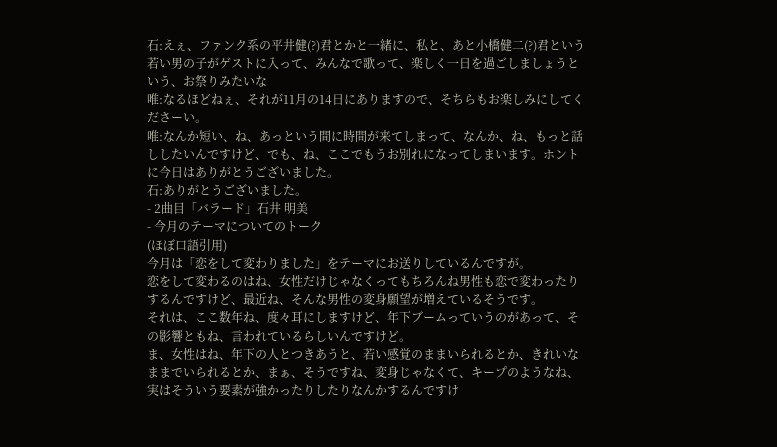石:えぇ、ファンク系の平井健(?)君とかと一緒に、私と、あと小橋健二(?)君という若い男の子がゲストに入って、みんなで歌って、楽しく一日を過ごしましょうという、お祭りみたいな
唯:なるほどねぇ、それが11月の14日にありますので、そちらもお楽しみにしてくださーい。
唯:なんか短い、ね、あっという間に時間が来てしまって、なんか、ね、もっと話ししたいんですけど、でも、ね、ここでもうお別れになってしまいます。ホントに今日はありがとうございました。
石:ありがとうございました。
- 2曲目「バラード」石井 明美
- 今月のテーマについてのトーク
(ほぼ口語引用)
今月は「恋をして変わりました」をテーマにお送りしているんですが。
恋をして変わるのはね、女性だけじゃなくってもちろんね男性も恋で変わったりするんですけど、最近ね、そんな男性の変身願望が増えているそうです。
それは、ここ数年ね、度々耳にしますけど、年下ブームっていうのがあって、その影響ともね、言われているらしいんですけど。
ま、女性はね、年下の人とつきあうと、若い感覚のままいられるとか、きれいなままでいられるとか、まぁ、そうですね、変身じゃなくて、キープのようなね、実はそういう要素が強かったりしたりなんかするんですけ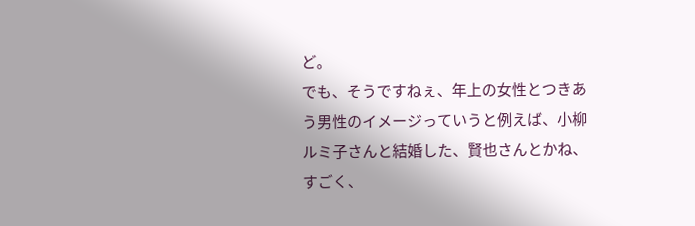ど。
でも、そうですねぇ、年上の女性とつきあう男性のイメージっていうと例えば、小柳ルミ子さんと結婚した、賢也さんとかね、すごく、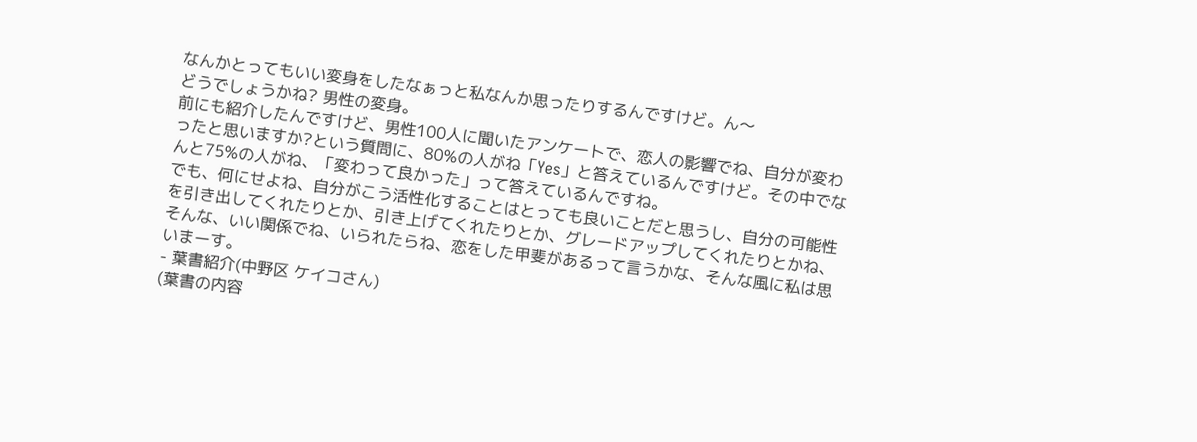なんかとってもいい変身をしたなぁっと私なんか思ったりするんですけど。ん〜
どうでしょうかね? 男性の変身。
前にも紹介したんですけど、男性100人に聞いたアンケートで、恋人の影響でね、自分が変わったと思いますか?という質問に、80%の人がね「Yes」と答えているんですけど。その中でなんと75%の人がね、「変わって良かった」って答えているんですね。
でも、何にせよね、自分がこう活性化することはとっても良いことだと思うし、自分の可能性を引き出してくれたりとか、引き上げてくれたりとか、グレードアップしてくれたりとかね、そんな、いい関係でね、いられたらね、恋をした甲斐があるって言うかな、そんな風に私は思いまーす。
- 葉書紹介(中野区 ケイコさん)
(葉書の内容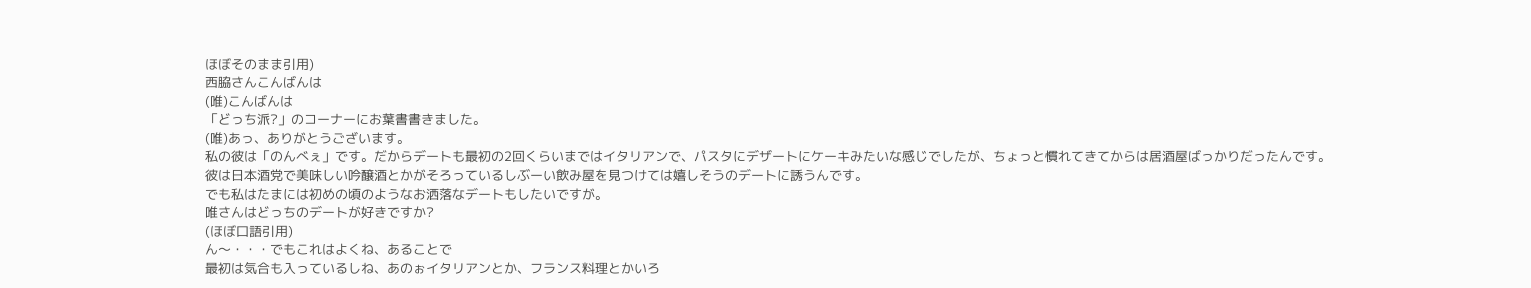ほぼそのまま引用)
西脇さんこんばんは
(唯)こんばんは
「どっち派?」のコーナーにお葉書書きました。
(唯)あっ、ありがとうございます。
私の彼は「のんべぇ」です。だからデートも最初の2回くらいまではイタリアンで、パスタにデザートにケーキみたいな感じでしたが、ちょっと慣れてきてからは居酒屋ばっかりだったんです。
彼は日本酒党で美味しい吟醸酒とかがそろっているしぶーい飲み屋を見つけては嬉しそうのデートに誘うんです。
でも私はたまには初めの頃のようなお洒落なデートもしたいですが。
唯さんはどっちのデートが好きですか?
(ほぼ口語引用)
ん〜・・・でもこれはよくね、あることで
最初は気合も入っているしね、あのぉイタリアンとか、フランス料理とかいろ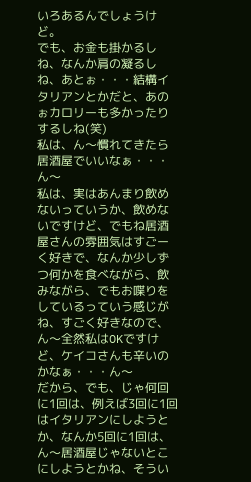いろあるんでしょうけど。
でも、お金も掛かるしね、なんか肩の凝るしね、あとぉ・・・結構イタリアンとかだと、あのぉカロリーも多かったりするしね(笑)
私は、ん〜慣れてきたら居酒屋でいいなぁ・・・ん〜
私は、実はあんまり飲めないっていうか、飲めないですけど、でもね居酒屋さんの雰囲気はすごーく好きで、なんか少しずつ何かを食べながら、飲みながら、でもお喋りをしているっていう感じがね、すごく好きなので、ん〜全然私はOKですけど、ケイコさんも辛いのかなぁ・・・ん〜
だから、でも、じゃ何回に1回は、例えば3回に1回はイタリアンにしようとか、なんか5回に1回は、ん〜居酒屋じゃないとこにしようとかね、そうい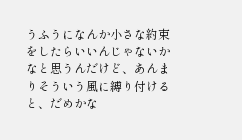うふうになんか小さな約束をしたらいいんじゃないかなと思うんだけど、あんまりそういう風に縛り付けると、だめかな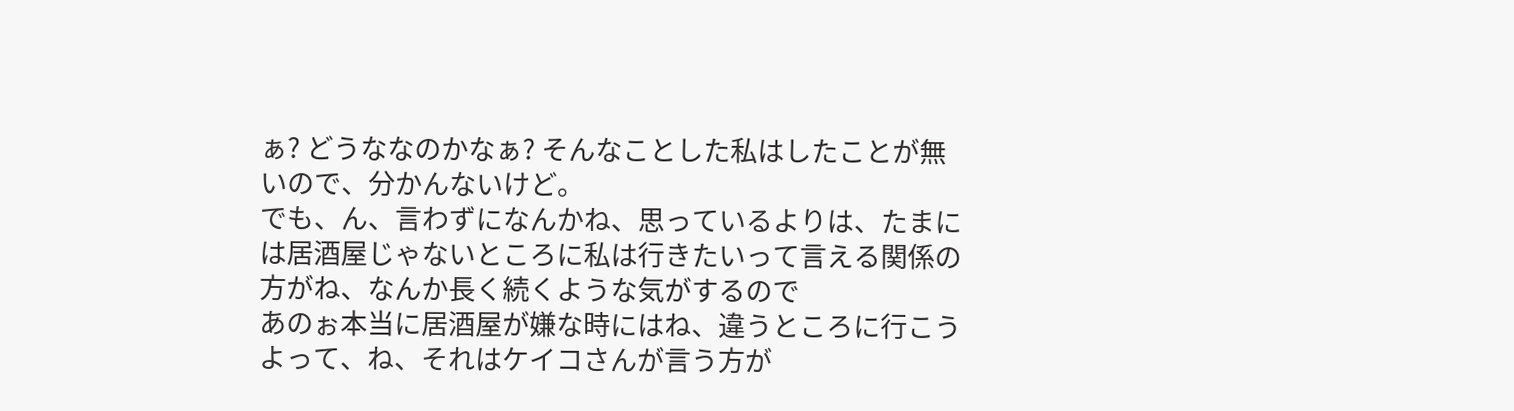ぁ? どうななのかなぁ? そんなことした私はしたことが無いので、分かんないけど。
でも、ん、言わずになんかね、思っているよりは、たまには居酒屋じゃないところに私は行きたいって言える関係の方がね、なんか長く続くような気がするので
あのぉ本当に居酒屋が嫌な時にはね、違うところに行こうよって、ね、それはケイコさんが言う方が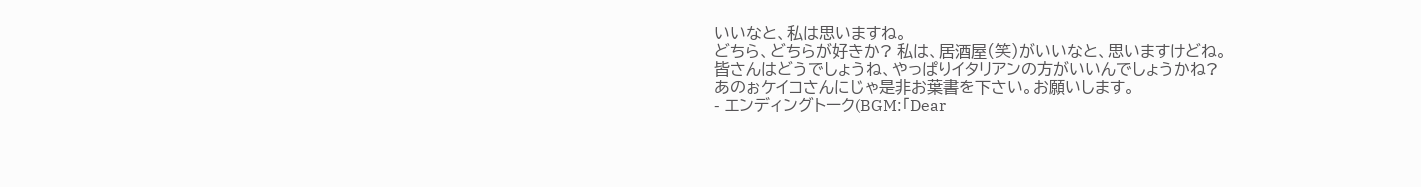いいなと、私は思いますね。
どちら、どちらが好きか? 私は、居酒屋(笑)がいいなと、思いますけどね。
皆さんはどうでしょうね、やっぱりイタリアンの方がいいんでしょうかね?
あのぉケイコさんにじゃ是非お葉書を下さい。お願いします。
- エンディングトーク(BGM:「Dear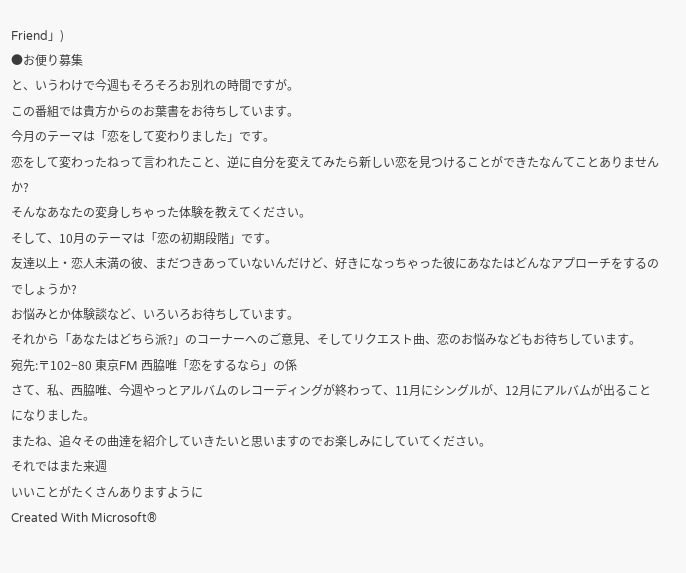Friend」)
●お便り募集
と、いうわけで今週もそろそろお別れの時間ですが。
この番組では貴方からのお葉書をお待ちしています。
今月のテーマは「恋をして変わりました」です。
恋をして変わったねって言われたこと、逆に自分を変えてみたら新しい恋を見つけることができたなんてことありませんか?
そんなあなたの変身しちゃった体験を教えてください。
そして、10月のテーマは「恋の初期段階」です。
友達以上・恋人未満の彼、まだつきあっていないんだけど、好きになっちゃった彼にあなたはどんなアプローチをするのでしょうか?
お悩みとか体験談など、いろいろお待ちしています。
それから「あなたはどちら派?」のコーナーへのご意見、そしてリクエスト曲、恋のお悩みなどもお待ちしています。
宛先:〒102−80 東京FM 西脇唯「恋をするなら」の係
さて、私、西脇唯、今週やっとアルバムのレコーディングが終わって、11月にシングルが、12月にアルバムが出ることになりました。
またね、追々その曲達を紹介していきたいと思いますのでお楽しみにしていてください。
それではまた来週
いいことがたくさんありますように
Created With Microsoft®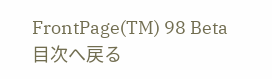FrontPage(TM) 98 Beta
目次へ戻る